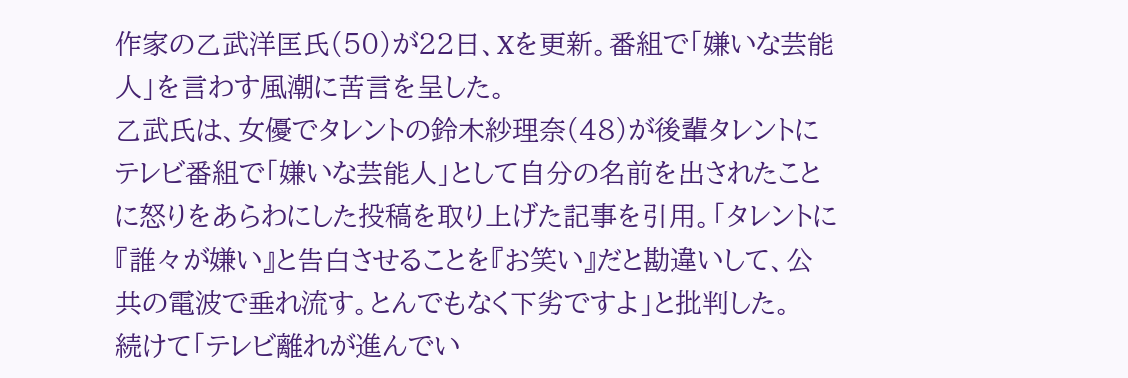作家の乙武洋匡氏(50)が22日、Xを更新。番組で「嫌いな芸能人」を言わす風潮に苦言を呈した。
乙武氏は、女優でタレントの鈴木紗理奈(48)が後輩タレントにテレビ番組で「嫌いな芸能人」として自分の名前を出されたことに怒りをあらわにした投稿を取り上げた記事を引用。「タレントに『誰々が嫌い』と告白させることを『お笑い』だと勘違いして、公共の電波で垂れ流す。とんでもなく下劣ですよ」と批判した。
続けて「テレビ離れが進んでい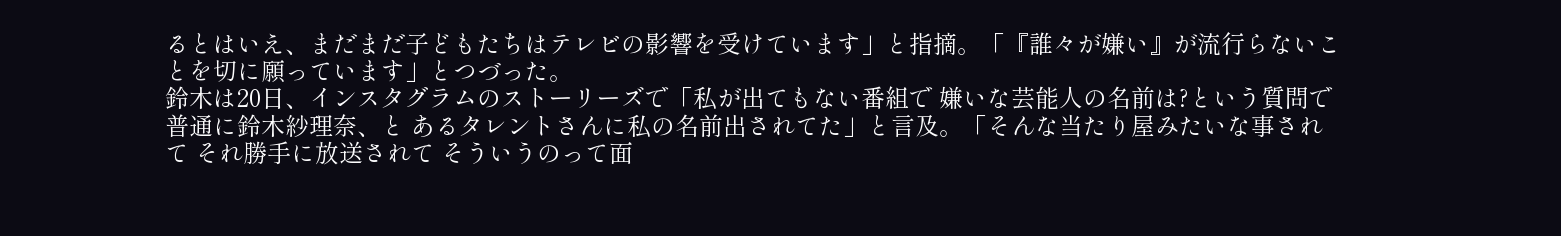るとはいえ、まだまだ子どもたちはテレビの影響を受けています」と指摘。「『誰々が嫌い』が流行らないことを切に願っています」とつづった。
鈴木は20日、インスタグラムのストーリーズで「私が出てもない番組で 嫌いな芸能人の名前は?という質問で普通に鈴木紗理奈、と あるタレントさんに私の名前出されてた」と言及。「そんな当たり屋みたいな事されて それ勝手に放送されて そういうのって面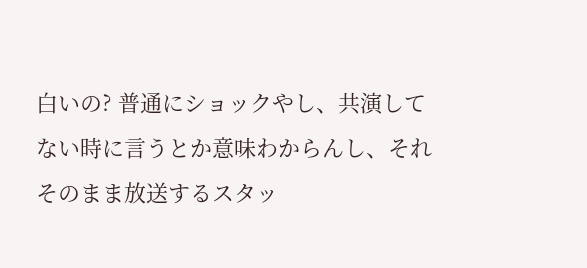白いの? 普通にショックやし、共演してない時に言うとか意味わからんし、それそのまま放送するスタッ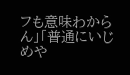フも意味わからん」「普通にいじめや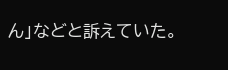ん」などと訴えていた。